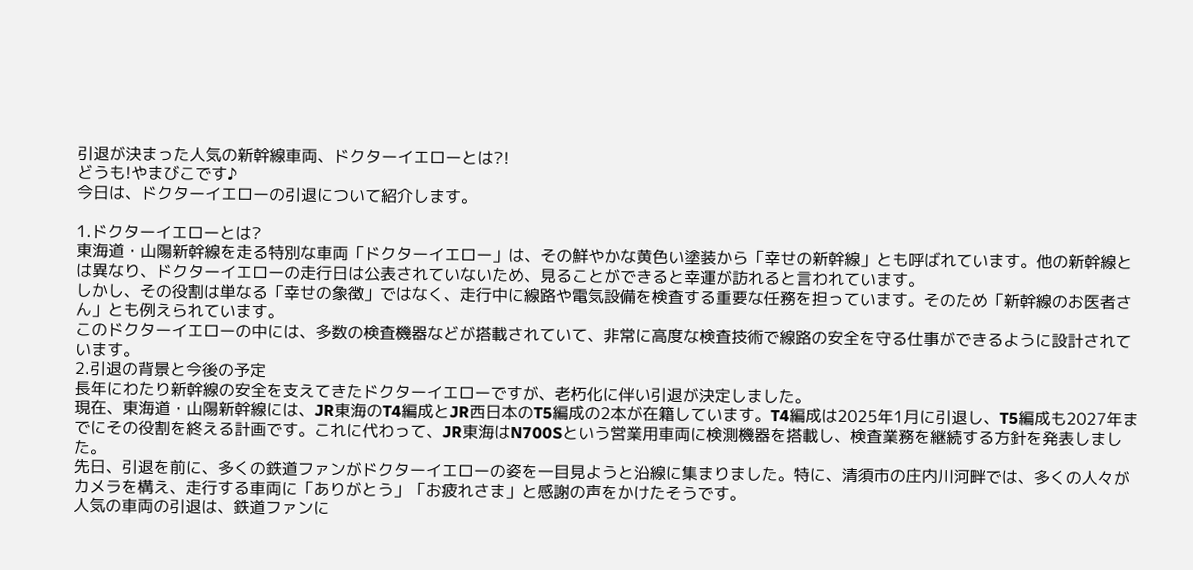引退が決まった人気の新幹線車両、ドクターイエローとは?!
どうも!やまびこです♪
今日は、ドクターイエローの引退について紹介します。

1.ドクターイエローとは?
東海道・山陽新幹線を走る特別な車両「ドクターイエロー」は、その鮮やかな黄色い塗装から「幸せの新幹線」とも呼ばれています。他の新幹線とは異なり、ドクターイエローの走行日は公表されていないため、見ることができると幸運が訪れると言われています。
しかし、その役割は単なる「幸せの象徴」ではなく、走行中に線路や電気設備を検査する重要な任務を担っています。そのため「新幹線のお医者さん」とも例えられています。
このドクターイエローの中には、多数の検査機器などが搭載されていて、非常に高度な検査技術で線路の安全を守る仕事ができるように設計されています。
2.引退の背景と今後の予定
長年にわたり新幹線の安全を支えてきたドクターイエローですが、老朽化に伴い引退が決定しました。
現在、東海道・山陽新幹線には、JR東海のT4編成とJR西日本のT5編成の2本が在籍しています。T4編成は2025年1月に引退し、T5編成も2027年までにその役割を終える計画です。これに代わって、JR東海はN700Sという営業用車両に検測機器を搭載し、検査業務を継続する方針を発表しました。
先日、引退を前に、多くの鉄道ファンがドクターイエローの姿を一目見ようと沿線に集まりました。特に、清須市の庄内川河畔では、多くの人々がカメラを構え、走行する車両に「ありがとう」「お疲れさま」と感謝の声をかけたそうです。
人気の車両の引退は、鉄道ファンに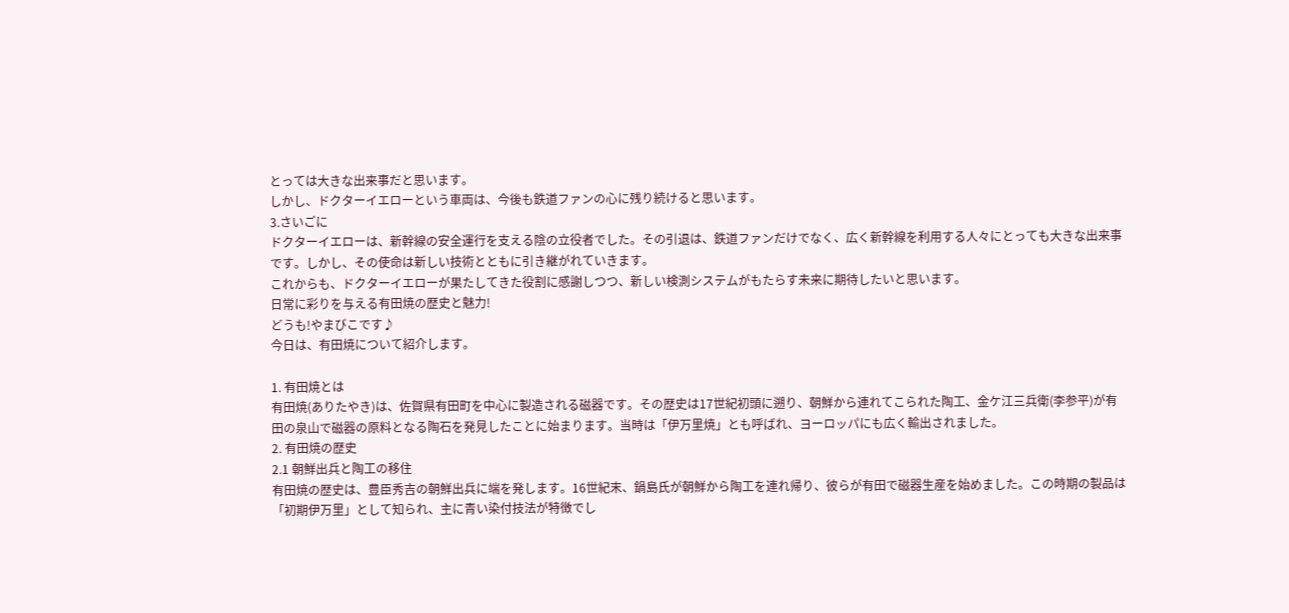とっては大きな出来事だと思います。
しかし、ドクターイエローという車両は、今後も鉄道ファンの心に残り続けると思います。
3.さいごに
ドクターイエローは、新幹線の安全運行を支える陰の立役者でした。その引退は、鉄道ファンだけでなく、広く新幹線を利用する人々にとっても大きな出来事です。しかし、その使命は新しい技術とともに引き継がれていきます。
これからも、ドクターイエローが果たしてきた役割に感謝しつつ、新しい検測システムがもたらす未来に期待したいと思います。
日常に彩りを与える有田焼の歴史と魅力!
どうも!やまびこです♪
今日は、有田焼について紹介します。

1. 有田焼とは
有田焼(ありたやき)は、佐賀県有田町を中心に製造される磁器です。その歴史は17世紀初頭に遡り、朝鮮から連れてこられた陶工、金ケ江三兵衛(李参平)が有田の泉山で磁器の原料となる陶石を発見したことに始まります。当時は「伊万里焼」とも呼ばれ、ヨーロッパにも広く輸出されました。
2. 有田焼の歴史
2.1 朝鮮出兵と陶工の移住
有田焼の歴史は、豊臣秀吉の朝鮮出兵に端を発します。16世紀末、鍋島氏が朝鮮から陶工を連れ帰り、彼らが有田で磁器生産を始めました。この時期の製品は「初期伊万里」として知られ、主に青い染付技法が特徴でし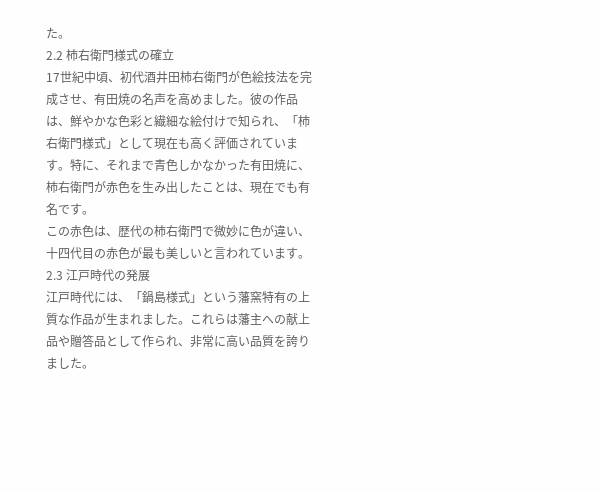た。
2.2 柿右衛門様式の確立
17世紀中頃、初代酒井田柿右衛門が色絵技法を完成させ、有田焼の名声を高めました。彼の作品は、鮮やかな色彩と繊細な絵付けで知られ、「柿右衛門様式」として現在も高く評価されています。特に、それまで青色しかなかった有田焼に、柿右衛門が赤色を生み出したことは、現在でも有名です。
この赤色は、歴代の柿右衛門で微妙に色が違い、十四代目の赤色が最も美しいと言われています。
2.3 江戸時代の発展
江戸時代には、「鍋島様式」という藩窯特有の上質な作品が生まれました。これらは藩主への献上品や贈答品として作られ、非常に高い品質を誇りました。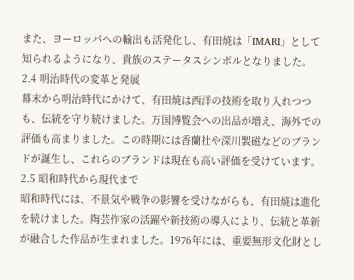また、ヨーロッパへの輸出も活発化し、有田焼は「IMARI」として知られるようになり、貴族のステータスシンボルとなりました。
2.4 明治時代の変革と発展
幕末から明治時代にかけて、有田焼は西洋の技術を取り入れつつも、伝統を守り続けました。万国博覧会への出品が増え、海外での評価も高まりました。この時期には香蘭社や深川製磁などのブランドが誕生し、これらのブランドは現在も高い評価を受けています。
2.5 昭和時代から現代まで
昭和時代には、不景気や戦争の影響を受けながらも、有田焼は進化を続けました。陶芸作家の活躍や新技術の導入により、伝統と革新が融合した作品が生まれました。1976年には、重要無形文化財とし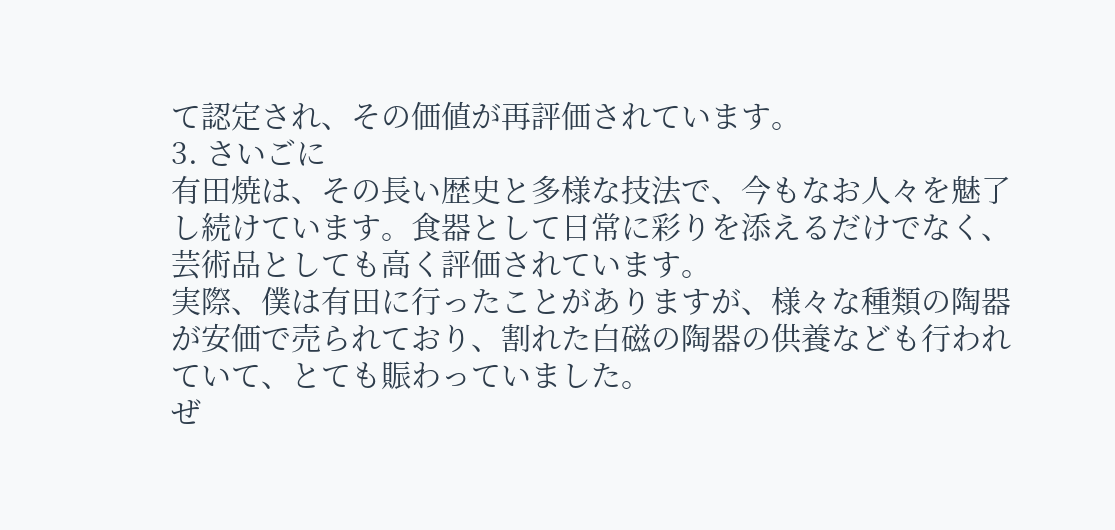て認定され、その価値が再評価されています。
3. さいごに
有田焼は、その長い歴史と多様な技法で、今もなお人々を魅了し続けています。食器として日常に彩りを添えるだけでなく、芸術品としても高く評価されています。
実際、僕は有田に行ったことがありますが、様々な種類の陶器が安価で売られており、割れた白磁の陶器の供養なども行われていて、とても賑わっていました。
ぜ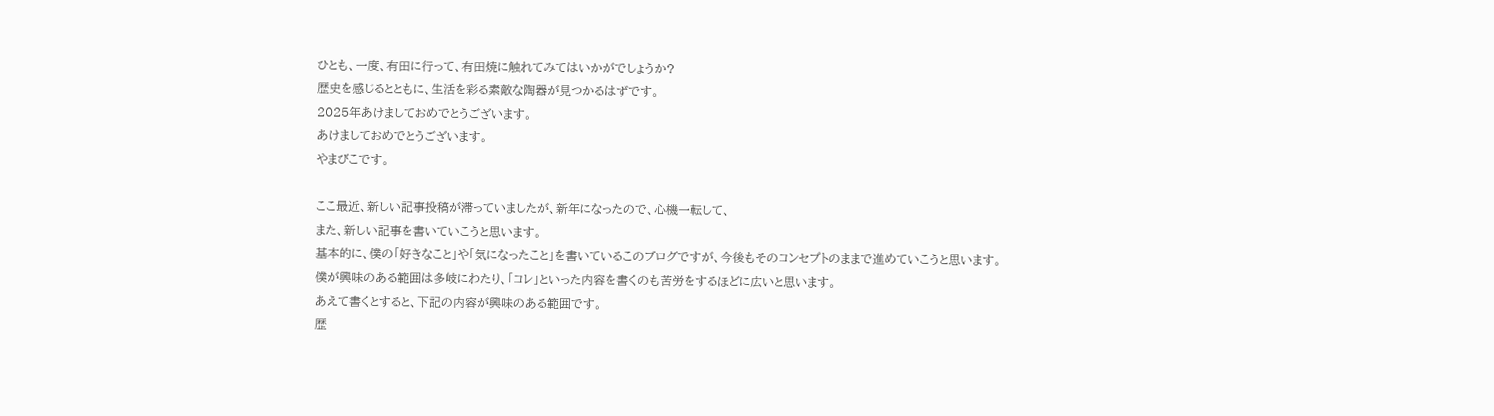ひとも、一度、有田に行って、有田焼に触れてみてはいかがでしょうか?
歴史を感じるとともに、生活を彩る素敵な陶器が見つかるはずです。
2025年あけましておめでとうございます。
あけましておめでとうございます。
やまびこです。

ここ最近、新しい記事投稿が滞っていましたが、新年になったので、心機一転して、
また、新しい記事を書いていこうと思います。
基本的に、僕の「好きなこと」や「気になったこと」を書いているこのブログですが、今後もそのコンセプトのままで進めていこうと思います。
僕が興味のある範囲は多岐にわたり、「コレ」といった内容を書くのも苦労をするほどに広いと思います。
あえて書くとすると、下記の内容が興味のある範囲です。
歴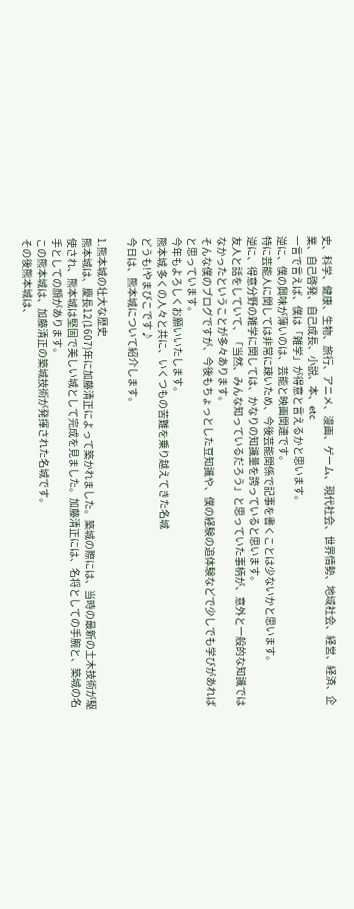史、科学、健康、生物、旅行、アニメ、漫画、ゲーム、現代社会、世界情勢、地域社会、経営、経済、企業、自己啓発、自己成長、小説、本、etc
一言で言えば、僕は「雑学」が得意と言えるかと思います。
逆に、僕の興味が薄いのは、芸能と映画関連です。
特に芸能人に関しては非常に疎いため、今後芸能関係で記事を書くことは少ないかと思います。
逆に、得意分野の雑学に関しては、かなりの知識量を誇っていると思います。
友人と話をしていて、「当然、みんな知っているだろう」と思っていた事柄が、意外と一般的な知識ではなかったということが多々あります。
そんな僕のブログですが、今後もちょっとした豆知識や、僕の経験の追体験などで少しでも学びがあればと思っています。
今年もよろしくお願いいたします。
熊本城 多くの人々と共に、いくつもの苦難を乗り越えてきた名城
どうも!やまびこです♪
今日は、熊本城について紹介します。

1.熊本城の壮大な歴史
熊本城は、慶長12(1607)年に加藤清正によって築かれました。築城の際には、当時の最新の土木技術が駆使され、熊本城は堅固で美しい城として完成を見ました。加藤清正には、名将としての手腕と、築城の名手としての顔があります。
この熊本城は、加藤清正の築城技術が発揮された名城です。
その後熊本城は、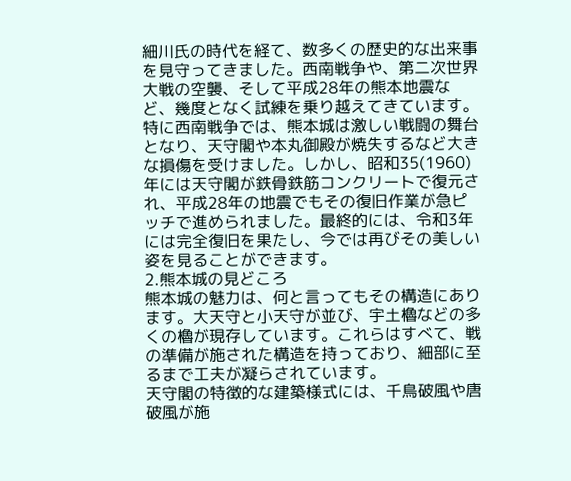細川氏の時代を経て、数多くの歴史的な出来事を見守ってきました。西南戦争や、第二次世界大戦の空襲、そして平成28年の熊本地震など、幾度となく試練を乗り越えてきています。
特に西南戦争では、熊本城は激しい戦闘の舞台となり、天守閣や本丸御殿が焼失するなど大きな損傷を受けました。しかし、昭和35(1960)年には天守閣が鉄骨鉄筋コンクリートで復元され、平成28年の地震でもその復旧作業が急ピッチで進められました。最終的には、令和3年には完全復旧を果たし、今では再びその美しい姿を見ることができます。
2.熊本城の見どころ
熊本城の魅力は、何と言ってもその構造にあります。大天守と小天守が並び、宇土櫓などの多くの櫓が現存しています。これらはすべて、戦の準備が施された構造を持っており、細部に至るまで工夫が凝らされています。
天守閣の特徴的な建築様式には、千鳥破風や唐破風が施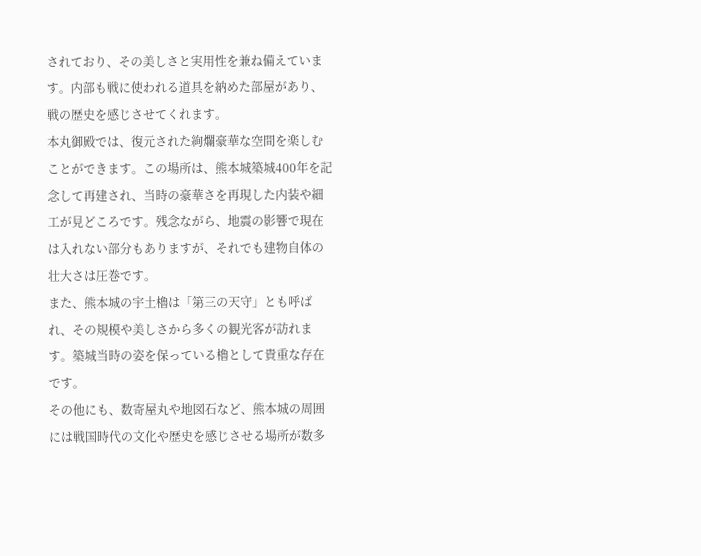されており、その美しさと実用性を兼ね備えています。内部も戦に使われる道具を納めた部屋があり、戦の歴史を感じさせてくれます。
本丸御殿では、復元された絢爛豪華な空間を楽しむことができます。この場所は、熊本城築城400年を記念して再建され、当時の豪華さを再現した内装や細工が見どころです。残念ながら、地震の影響で現在は入れない部分もありますが、それでも建物自体の壮大さは圧巻です。
また、熊本城の宇土櫓は「第三の天守」とも呼ばれ、その規模や美しさから多くの観光客が訪れます。築城当時の姿を保っている櫓として貴重な存在です。
その他にも、数寄屋丸や地図石など、熊本城の周囲には戦国時代の文化や歴史を感じさせる場所が数多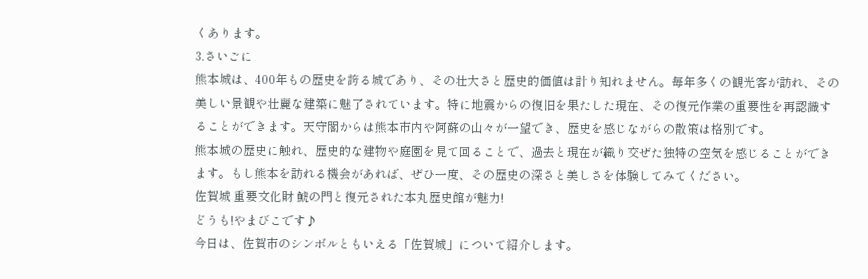くあります。
3.さいごに
熊本城は、400年もの歴史を誇る城であり、その壮大さと歴史的価値は計り知れません。毎年多くの観光客が訪れ、その美しい景観や壮麗な建築に魅了されています。特に地震からの復旧を果たした現在、その復元作業の重要性を再認識することができます。天守閣からは熊本市内や阿蘇の山々が一望でき、歴史を感じながらの散策は格別です。
熊本城の歴史に触れ、歴史的な建物や庭園を見て回ることで、過去と現在が織り交ぜた独特の空気を感じることができます。もし熊本を訪れる機会があれば、ぜひ一度、その歴史の深さと美しさを体験してみてください。
佐賀城 重要文化財 鯱の門と復元された本丸歴史館が魅力!
どうも!やまびこです♪
今日は、佐賀市のシンボルともいえる「佐賀城」について紹介します。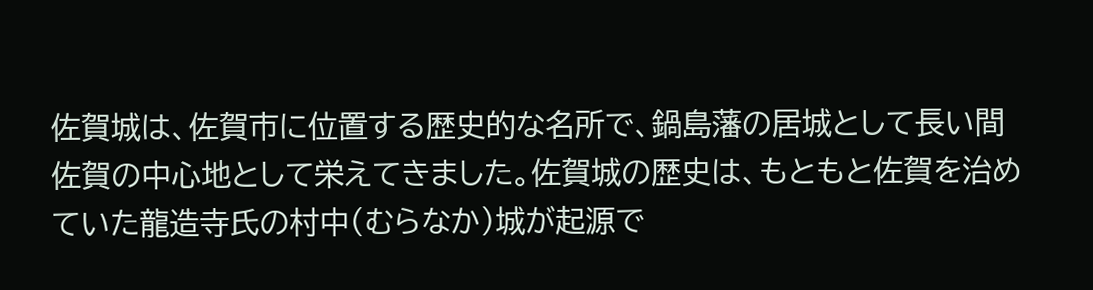佐賀城は、佐賀市に位置する歴史的な名所で、鍋島藩の居城として長い間佐賀の中心地として栄えてきました。佐賀城の歴史は、もともと佐賀を治めていた龍造寺氏の村中(むらなか)城が起源で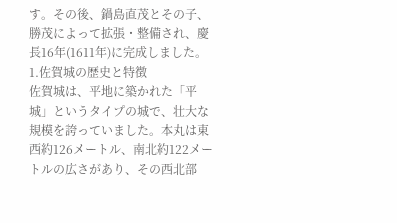す。その後、鍋島直茂とその子、勝茂によって拡張・整備され、慶長16年(1611年)に完成しました。
1.佐賀城の歴史と特徴
佐賀城は、平地に築かれた「平城」というタイプの城で、壮大な規模を誇っていました。本丸は東西約126メートル、南北約122メートルの広さがあり、その西北部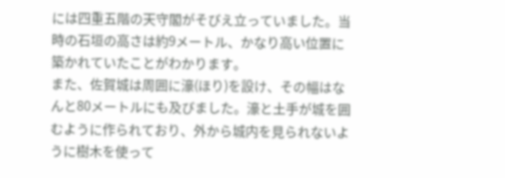には四重五階の天守閣がそびえ立っていました。当時の石垣の高さは約9メートル、かなり高い位置に築かれていたことがわかります。
また、佐賀城は周囲に濠(ほり)を設け、その幅はなんと80メートルにも及びました。濠と土手が城を囲むように作られており、外から城内を見られないように樹木を使って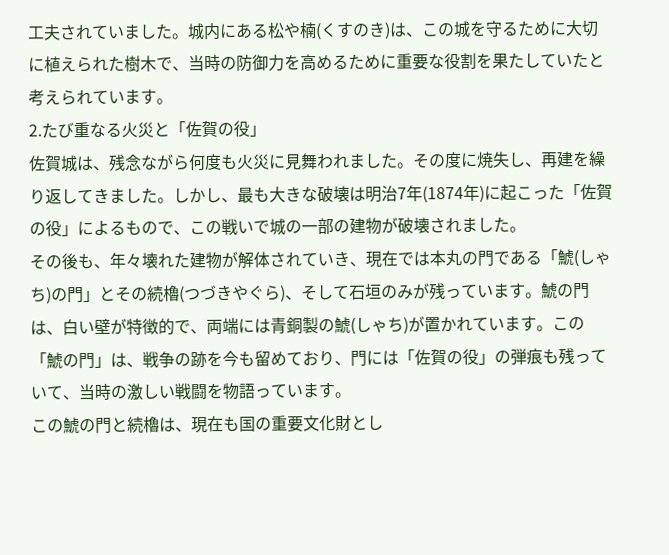工夫されていました。城内にある松や楠(くすのき)は、この城を守るために大切に植えられた樹木で、当時の防御力を高めるために重要な役割を果たしていたと考えられています。
2.たび重なる火災と「佐賀の役」
佐賀城は、残念ながら何度も火災に見舞われました。その度に焼失し、再建を繰り返してきました。しかし、最も大きな破壊は明治7年(1874年)に起こった「佐賀の役」によるもので、この戦いで城の一部の建物が破壊されました。
その後も、年々壊れた建物が解体されていき、現在では本丸の門である「鯱(しゃち)の門」とその続櫓(つづきやぐら)、そして石垣のみが残っています。鯱の門は、白い壁が特徴的で、両端には青銅製の鯱(しゃち)が置かれています。この「鯱の門」は、戦争の跡を今も留めており、門には「佐賀の役」の弾痕も残っていて、当時の激しい戦闘を物語っています。
この鯱の門と続櫓は、現在も国の重要文化財とし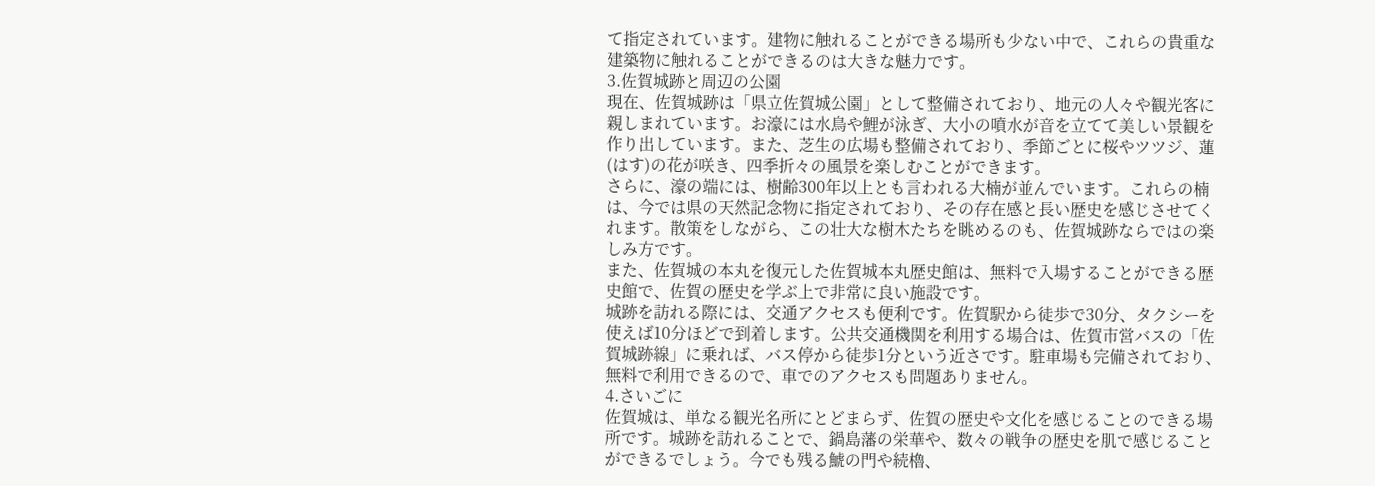て指定されています。建物に触れることができる場所も少ない中で、これらの貴重な建築物に触れることができるのは大きな魅力です。
3.佐賀城跡と周辺の公園
現在、佐賀城跡は「県立佐賀城公園」として整備されており、地元の人々や観光客に親しまれています。お濠には水鳥や鯉が泳ぎ、大小の噴水が音を立てて美しい景観を作り出しています。また、芝生の広場も整備されており、季節ごとに桜やツツジ、蓮(はす)の花が咲き、四季折々の風景を楽しむことができます。
さらに、濠の端には、樹齢300年以上とも言われる大楠が並んでいます。これらの楠は、今では県の天然記念物に指定されており、その存在感と長い歴史を感じさせてくれます。散策をしながら、この壮大な樹木たちを眺めるのも、佐賀城跡ならではの楽しみ方です。
また、佐賀城の本丸を復元した佐賀城本丸歴史館は、無料で入場することができる歴史館で、佐賀の歴史を学ぶ上で非常に良い施設です。
城跡を訪れる際には、交通アクセスも便利です。佐賀駅から徒歩で30分、タクシーを使えば10分ほどで到着します。公共交通機関を利用する場合は、佐賀市営バスの「佐賀城跡線」に乗れば、バス停から徒歩1分という近さです。駐車場も完備されており、無料で利用できるので、車でのアクセスも問題ありません。
4.さいごに
佐賀城は、単なる観光名所にとどまらず、佐賀の歴史や文化を感じることのできる場所です。城跡を訪れることで、鍋島藩の栄華や、数々の戦争の歴史を肌で感じることができるでしょう。今でも残る鯱の門や続櫓、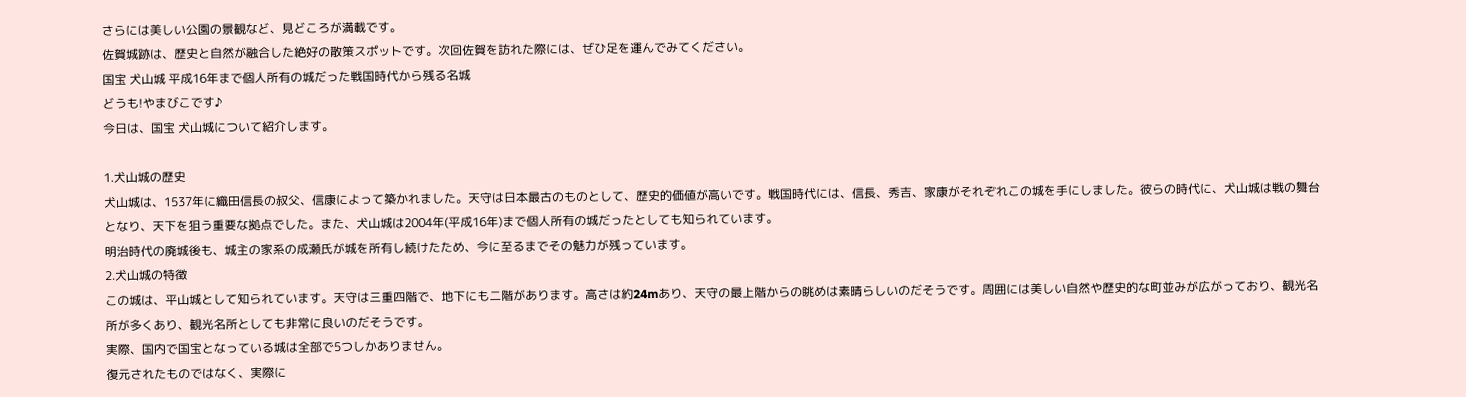さらには美しい公園の景観など、見どころが満載です。
佐賀城跡は、歴史と自然が融合した絶好の散策スポットです。次回佐賀を訪れた際には、ぜひ足を運んでみてください。
国宝 犬山城 平成16年まで個人所有の城だった戦国時代から残る名城
どうも!やまびこです♪
今日は、国宝 犬山城について紹介します。

1.犬山城の歴史
犬山城は、1537年に織田信長の叔父、信康によって築かれました。天守は日本最古のものとして、歴史的価値が高いです。戦国時代には、信長、秀吉、家康がそれぞれこの城を手にしました。彼らの時代に、犬山城は戦の舞台となり、天下を狙う重要な拠点でした。また、犬山城は2004年(平成16年)まで個人所有の城だったとしても知られています。
明治時代の廃城後も、城主の家系の成瀬氏が城を所有し続けたため、今に至るまでその魅力が残っています。
2.犬山城の特徴
この城は、平山城として知られています。天守は三重四階で、地下にも二階があります。高さは約24mあり、天守の最上階からの眺めは素晴らしいのだそうです。周囲には美しい自然や歴史的な町並みが広がっており、観光名所が多くあり、観光名所としても非常に良いのだそうです。
実際、国内で国宝となっている城は全部で5つしかありません。
復元されたものではなく、実際に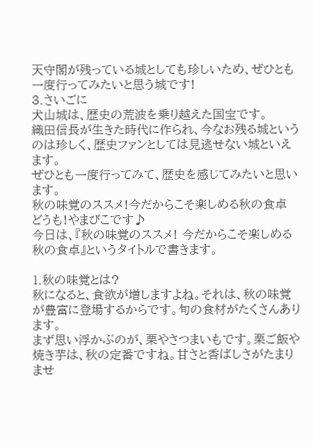天守閣が残っている城としても珍しいため、ぜひとも一度行ってみたいと思う城です!
3.さいごに
犬山城は、歴史の荒波を乗り越えた国宝です。
織田信長が生きた時代に作られ、今なお残る城というのは珍しく、歴史ファンとしては見逃せない城といえます。
ぜひとも一度行ってみて、歴史を感じてみたいと思います。
秋の味覚のススメ!今だからこそ楽しめる秋の食卓
どうも!やまびこです♪
今日は、『秋の味覚のススメ! 今だからこそ楽しめる秋の食卓』というタイトルで書きます。

1.秋の味覚とは?
秋になると、食欲が増しますよね。それは、秋の味覚が豊富に登場するからです。旬の食材がたくさんあります。
まず思い浮かぶのが、栗やさつまいもです。栗ご飯や焼き芋は、秋の定番ですね。甘さと香ばしさがたまりませ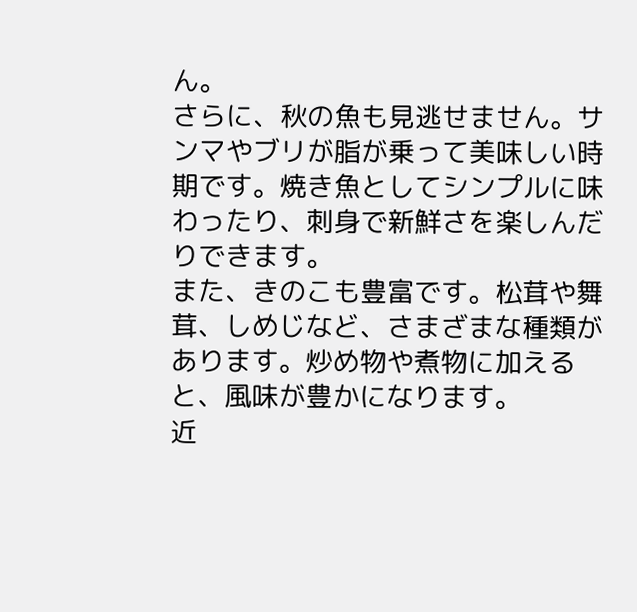ん。
さらに、秋の魚も見逃せません。サンマやブリが脂が乗って美味しい時期です。焼き魚としてシンプルに味わったり、刺身で新鮮さを楽しんだりできます。
また、きのこも豊富です。松茸や舞茸、しめじなど、さまざまな種類があります。炒め物や煮物に加えると、風味が豊かになります。
近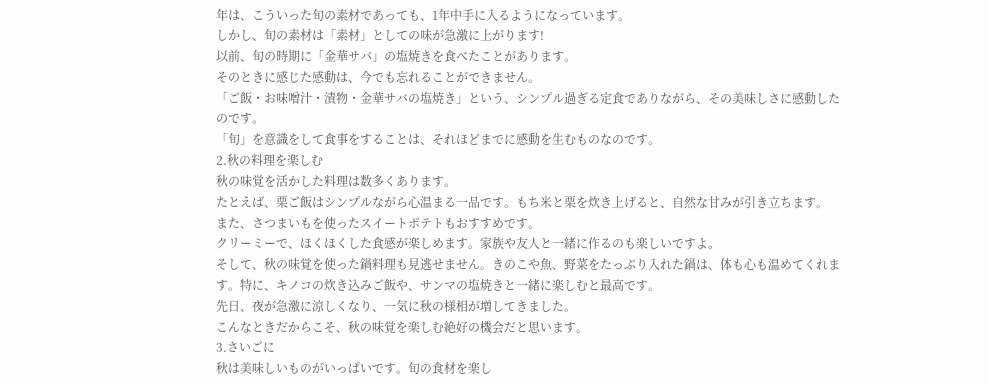年は、こういった旬の素材であっても、1年中手に入るようになっています。
しかし、旬の素材は「素材」としての味が急激に上がります!
以前、旬の時期に「金華サバ」の塩焼きを食べたことがあります。
そのときに感じた感動は、今でも忘れることができません。
「ご飯・お味噌汁・漬物・金華サバの塩焼き」という、シンプル過ぎる定食でありながら、その美味しさに感動したのです。
「旬」を意識をして食事をすることは、それほどまでに感動を生むものなのです。
2.秋の料理を楽しむ
秋の味覚を活かした料理は数多くあります。
たとえば、栗ご飯はシンプルながら心温まる一品です。もち米と栗を炊き上げると、自然な甘みが引き立ちます。
また、さつまいもを使ったスイートポテトもおすすめです。
クリーミーで、ほくほくした食感が楽しめます。家族や友人と一緒に作るのも楽しいですよ。
そして、秋の味覚を使った鍋料理も見逃せません。きのこや魚、野菜をたっぷり入れた鍋は、体も心も温めてくれます。特に、キノコの炊き込みご飯や、サンマの塩焼きと一緒に楽しむと最高です。
先日、夜が急激に涼しくなり、一気に秋の様相が増してきました。
こんなときだからこそ、秋の味覚を楽しむ絶好の機会だと思います。
3.さいごに
秋は美味しいものがいっぱいです。旬の食材を楽し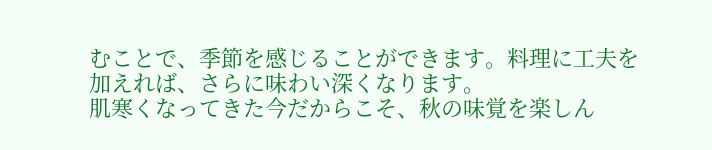むことで、季節を感じることができます。料理に工夫を加えれば、さらに味わい深くなります。
肌寒くなってきた今だからこそ、秋の味覚を楽しん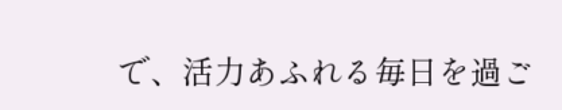で、活力あふれる毎日を過ご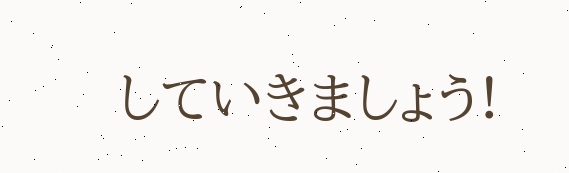していきましょう!